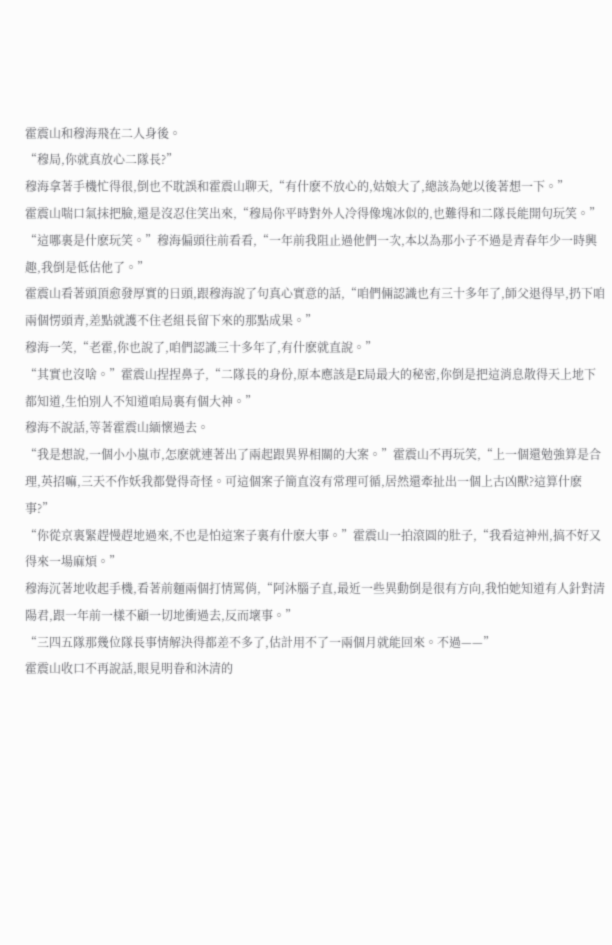霍震山和穆海飛在二人身後。
“穆局,你就真放心二隊長?”
穆海拿著手機忙得很,倒也不耽誤和霍震山聊天,“有什麽不放心的,姑娘大了,總該為她以後著想一下。”
霍震山喘口氣抹把臉,還是沒忍住笑出來,“穆局你平時對外人冷得像塊冰似的,也難得和二隊長能開句玩笑。”
“這哪裏是什麽玩笑。”穆海偏頭往前看看,“一年前我阻止過他們一次,本以為那小子不過是青春年少一時興趣,我倒是低估他了。”
霍震山看著頭頂愈發厚實的日頭,跟穆海說了句真心實意的話,“咱們倆認識也有三十多年了,師父退得早,扔下咱兩個愣頭青,差點就護不住老組長留下來的那點成果。”
穆海一笑,“老霍,你也說了,咱們認識三十多年了,有什麽就直說。”
“其實也沒啥。”霍震山捏捏鼻子,“二隊長的身份,原本應該是E局最大的秘密,你倒是把這消息散得天上地下都知道,生怕別人不知道咱局裏有個大神。”
穆海不說話,等著霍震山緬懷過去。
“我是想說,一個小小嵐市,怎麽就連著出了兩起跟異界相關的大案。”霍震山不再玩笑,“上一個還勉強算是合理,英招嘛,三天不作妖我都覺得奇怪。可這個案子簡直沒有常理可循,居然還牽扯出一個上古凶獸?這算什麽事?”
“你從京裏緊趕慢趕地過來,不也是怕這案子裏有什麽大事。”霍震山一拍滾圓的肚子,“我看這神州,搞不好又得來一場麻煩。”
穆海沉著地收起手機,看著前麵兩個打情罵俏,“阿沐腦子直,最近一些異動倒是很有方向,我怕她知道有人針對清陽君,跟一年前一樣不顧一切地衝過去,反而壞事。”
“三四五隊那幾位隊長事情解決得都差不多了,估計用不了一兩個月就能回來。不過——”
霍震山收口不再說話,眼見明眷和沐清的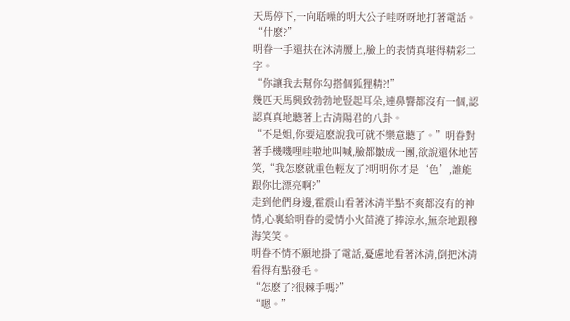天馬停下,一向聒噪的明大公子哇呀呀地打著電話。
“什麽?”
明眷一手還扶在沐清腰上,臉上的表情真堪得精彩二字。
“你讓我去幫你勾搭個狐狸精?!”
幾匹天馬興致勃勃地豎起耳朵,連鼻響都沒有一個,認認真真地聽著上古清陽君的八卦。
“不是姐,你要這麽說我可就不樂意聽了。”明眷對著手機嘰哩哇啦地叫喊,臉都皺成一團,欲說還休地苦笑,“我怎麽就重色輕友了?明明你才是‘色’,誰能跟你比漂亮啊?”
走到他們身邊,霍震山看著沐清半點不爽都沒有的神情,心裏給明眷的愛情小火苗澆了捧涼水,無奈地跟穆海笑笑。
明眷不情不願地掛了電話,憂慮地看著沐清,倒把沐清看得有點發毛。
“怎麽了?很棘手嗎?”
“嗯。”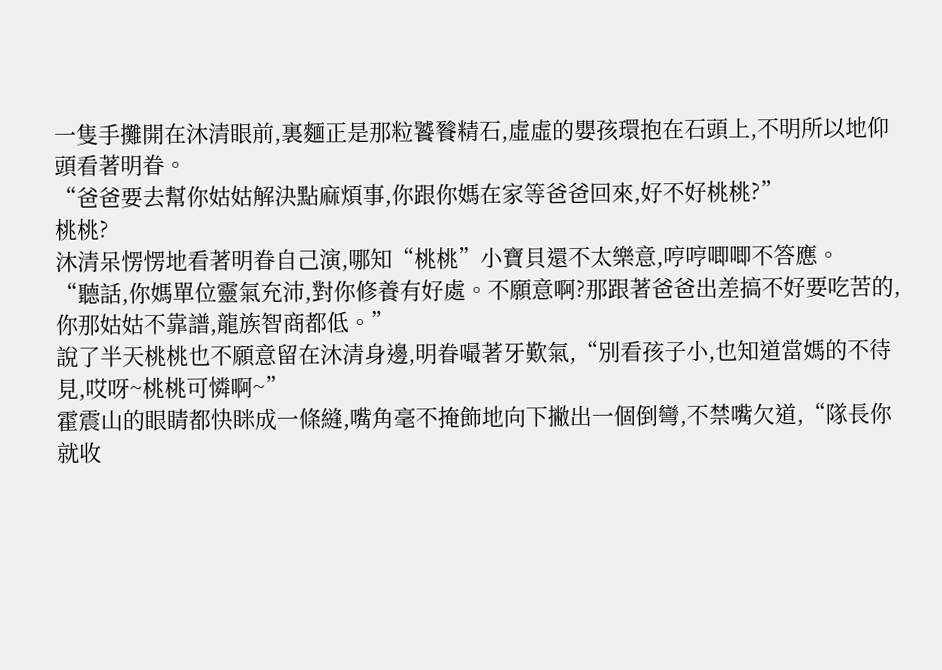一隻手攤開在沐清眼前,裏麵正是那粒饕餮精石,虛虛的嬰孩環抱在石頭上,不明所以地仰頭看著明眷。
“爸爸要去幫你姑姑解決點麻煩事,你跟你媽在家等爸爸回來,好不好桃桃?”
桃桃?
沐清呆愣愣地看著明眷自己演,哪知“桃桃”小寶貝還不太樂意,哼哼唧唧不答應。
“聽話,你媽單位靈氣充沛,對你修養有好處。不願意啊?那跟著爸爸出差搞不好要吃苦的,你那姑姑不靠譜,龍族智商都低。”
說了半天桃桃也不願意留在沐清身邊,明眷嘬著牙歎氣,“別看孩子小,也知道當媽的不待見,哎呀~桃桃可憐啊~”
霍震山的眼睛都快眯成一條縫,嘴角毫不掩飾地向下撇出一個倒彎,不禁嘴欠道,“隊長你就收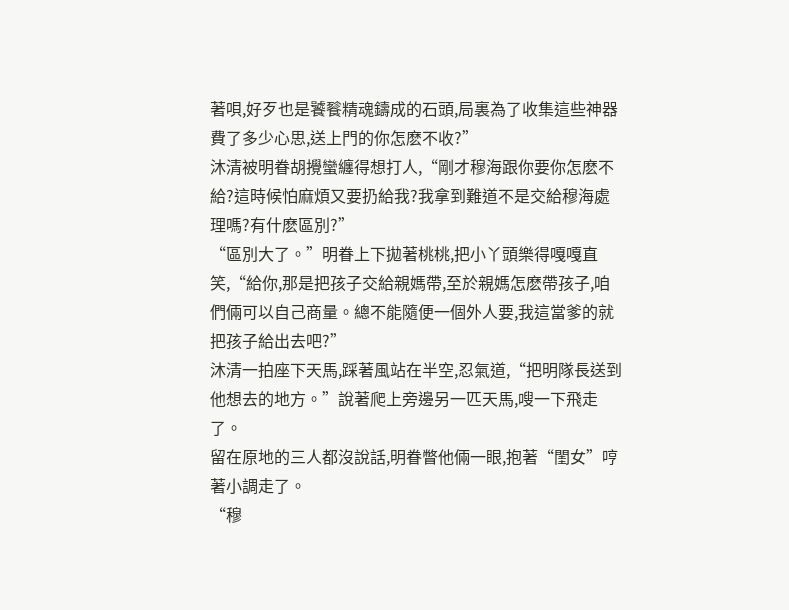著唄,好歹也是饕餮精魂鑄成的石頭,局裏為了收集這些神器費了多少心思,送上門的你怎麽不收?”
沐清被明眷胡攪蠻纏得想打人,“剛才穆海跟你要你怎麽不給?這時候怕麻煩又要扔給我?我拿到難道不是交給穆海處理嗎?有什麽區別?”
“區別大了。”明眷上下拋著桃桃,把小丫頭樂得嘎嘎直笑,“給你,那是把孩子交給親媽帶,至於親媽怎麽帶孩子,咱們倆可以自己商量。總不能隨便一個外人要,我這當爹的就把孩子給出去吧?”
沐清一拍座下天馬,踩著風站在半空,忍氣道,“把明隊長送到他想去的地方。”說著爬上旁邊另一匹天馬,嗖一下飛走了。
留在原地的三人都沒說話,明眷瞥他倆一眼,抱著“閨女”哼著小調走了。
“穆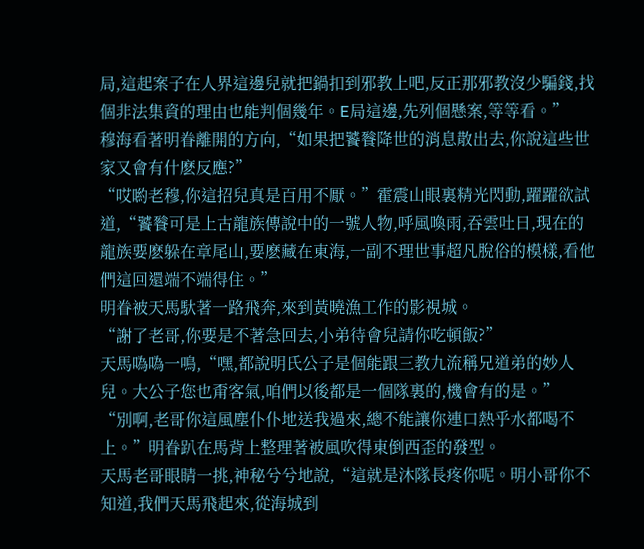局,這起案子在人界這邊兒就把鍋扣到邪教上吧,反正那邪教沒少騙錢,找個非法集資的理由也能判個幾年。E局這邊,先列個懸案,等等看。”
穆海看著明眷離開的方向,“如果把饕餮降世的消息散出去,你說這些世家又會有什麽反應?”
“哎喲老穆,你這招兒真是百用不厭。”霍震山眼裏精光閃動,躍躍欲試道,“饕餮可是上古龍族傳說中的一號人物,呼風喚雨,吞雲吐日,現在的龍族要麽躲在章尾山,要麽藏在東海,一副不理世事超凡脫俗的模樣,看他們這回還端不端得住。”
明眷被天馬馱著一路飛奔,來到黃曉漁工作的影視城。
“謝了老哥,你要是不著急回去,小弟待會兒請你吃頓飯?”
天馬噅噅一鳴,“嘿,都說明氏公子是個能跟三教九流稱兄道弟的妙人兒。大公子您也甭客氣,咱們以後都是一個隊裏的,機會有的是。”
“別啊,老哥你這風塵仆仆地送我過來,總不能讓你連口熱乎水都喝不上。”明眷趴在馬背上整理著被風吹得東倒西歪的發型。
天馬老哥眼睛一挑,神秘兮兮地說,“這就是沐隊長疼你呢。明小哥你不知道,我們天馬飛起來,從海城到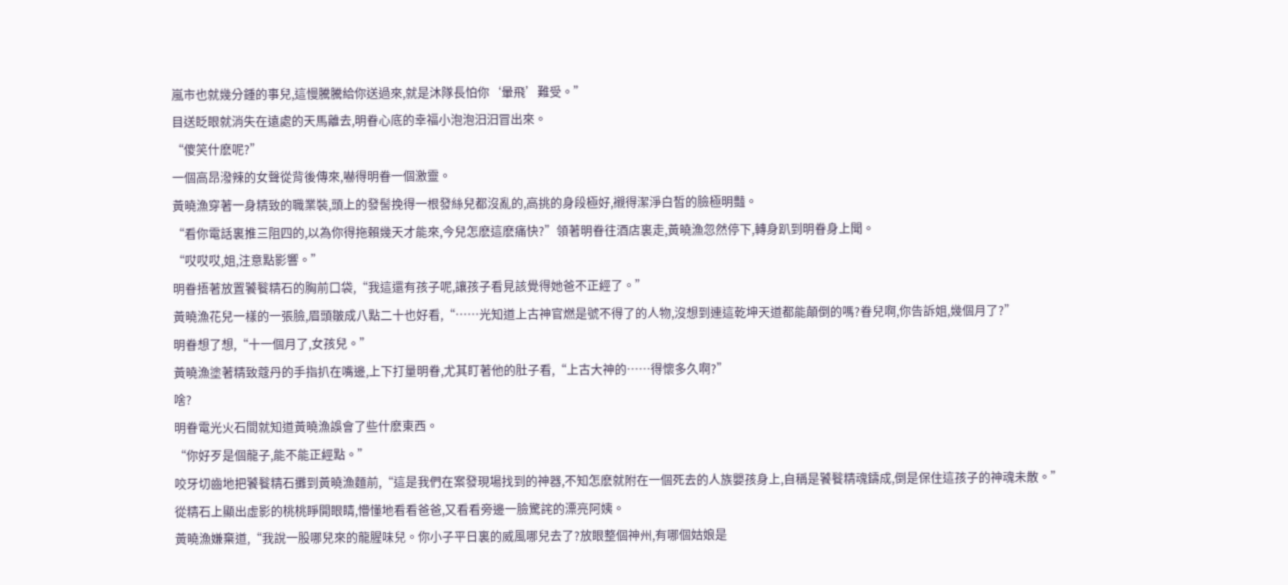嵐市也就幾分鍾的事兒,這慢騰騰給你送過來,就是沐隊長怕你‘暈飛’難受。”
目送眨眼就消失在遠處的天馬離去,明眷心底的幸福小泡泡汩汩冒出來。
“傻笑什麽呢?”
一個高昂潑辣的女聲從背後傳來,嚇得明眷一個激靈。
黃曉漁穿著一身精致的職業裝,頭上的發髻挽得一根發絲兒都沒亂的,高挑的身段極好,襯得潔淨白皙的臉極明豔。
“看你電話裏推三阻四的,以為你得拖賴幾天才能來,今兒怎麽這麽痛快?”領著明眷往酒店裏走,黃曉漁忽然停下,轉身趴到明眷身上聞。
“哎哎哎,姐,注意點影響。”
明眷捂著放置饕餮精石的胸前口袋,“我這還有孩子呢,讓孩子看見該覺得她爸不正經了。”
黃曉漁花兒一樣的一張臉,眉頭皺成八點二十也好看,“……光知道上古神官燃是號不得了的人物,沒想到連這乾坤天道都能顛倒的嗎?眷兒啊,你告訴姐,幾個月了?”
明眷想了想,“十一個月了,女孩兒。”
黃曉漁塗著精致蔻丹的手指扒在嘴邊,上下打量明眷,尤其盯著他的肚子看,“上古大神的……得懷多久啊?”
啥?
明眷電光火石間就知道黃曉漁誤會了些什麽東西。
“你好歹是個龍子,能不能正經點。”
咬牙切齒地把饕餮精石攤到黃曉漁麵前,“這是我們在案發現場找到的神器,不知怎麽就附在一個死去的人族嬰孩身上,自稱是饕餮精魂鑄成,倒是保住這孩子的神魂未散。”
從精石上顯出虛影的桃桃睜開眼睛,懵懂地看看爸爸,又看看旁邊一臉驚詫的漂亮阿姨。
黃曉漁嫌棄道,“我說一股哪兒來的龍腥味兒。你小子平日裏的威風哪兒去了?放眼整個神州,有哪個姑娘是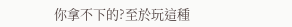你拿不下的?至於玩這種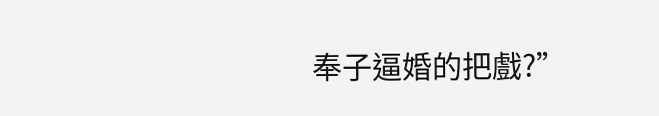奉子逼婚的把戲?”